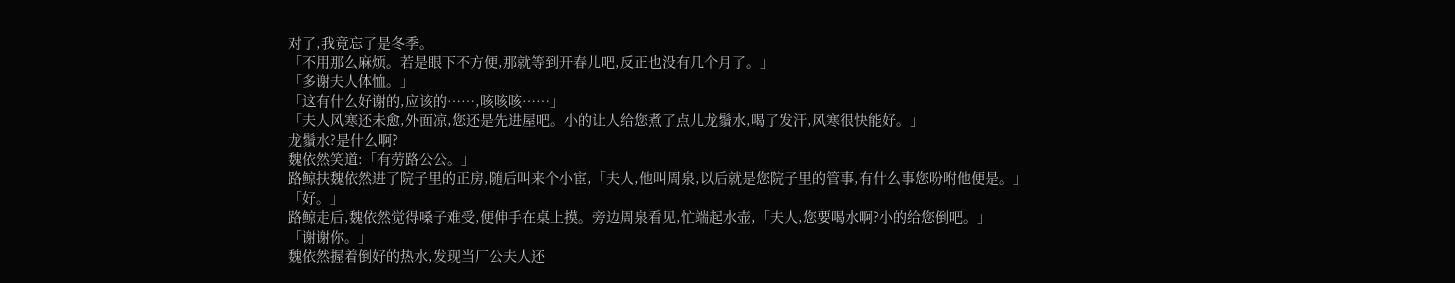对了,我竟忘了是冬季。
「不用那么麻烦。若是眼下不方便,那就等到开春儿吧,反正也没有几个月了。」
「多谢夫人体恤。」
「这有什么好谢的,应该的……,咳咳咳……」
「夫人风寒还未愈,外面凉,您还是先进屋吧。小的让人给您煮了点儿龙鬚水,喝了发汗,风寒很快能好。」
龙鬚水?是什么啊?
魏依然笑道:「有劳路公公。」
路鲸扶魏依然进了院子里的正房,随后叫来个小宦,「夫人,他叫周泉,以后就是您院子里的管事,有什么事您吩咐他便是。」
「好。」
路鲸走后,魏依然觉得嗓子难受,便伸手在桌上摸。旁边周泉看见,忙端起水壶,「夫人,您要喝水啊?小的给您倒吧。」
「谢谢你。」
魏依然握着倒好的热水,发现当厂公夫人还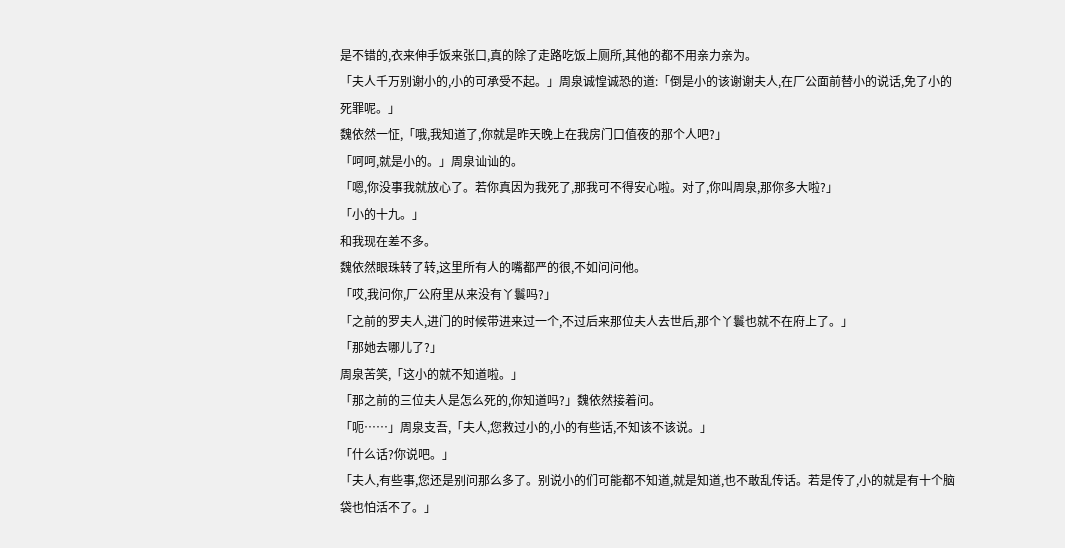是不错的,衣来伸手饭来张口,真的除了走路吃饭上厕所,其他的都不用亲力亲为。
「夫人千万别谢小的,小的可承受不起。」周泉诚惶诚恐的道:「倒是小的该谢谢夫人,在厂公面前替小的说话,免了小的死罪呢。」
魏依然一怔,「哦,我知道了,你就是昨天晚上在我房门口值夜的那个人吧?」
「呵呵,就是小的。」周泉讪讪的。
「嗯,你没事我就放心了。若你真因为我死了,那我可不得安心啦。对了,你叫周泉,那你多大啦?」
「小的十九。」
和我现在差不多。
魏依然眼珠转了转,这里所有人的嘴都严的很,不如问问他。
「哎,我问你,厂公府里从来没有丫鬟吗?」
「之前的罗夫人,进门的时候带进来过一个,不过后来那位夫人去世后,那个丫鬟也就不在府上了。」
「那她去哪儿了?」
周泉苦笑,「这小的就不知道啦。」
「那之前的三位夫人是怎么死的,你知道吗?」魏依然接着问。
「呃……」周泉支吾,「夫人,您救过小的,小的有些话,不知该不该说。」
「什么话?你说吧。」
「夫人,有些事,您还是别问那么多了。别说小的们可能都不知道,就是知道,也不敢乱传话。若是传了,小的就是有十个脑袋也怕活不了。」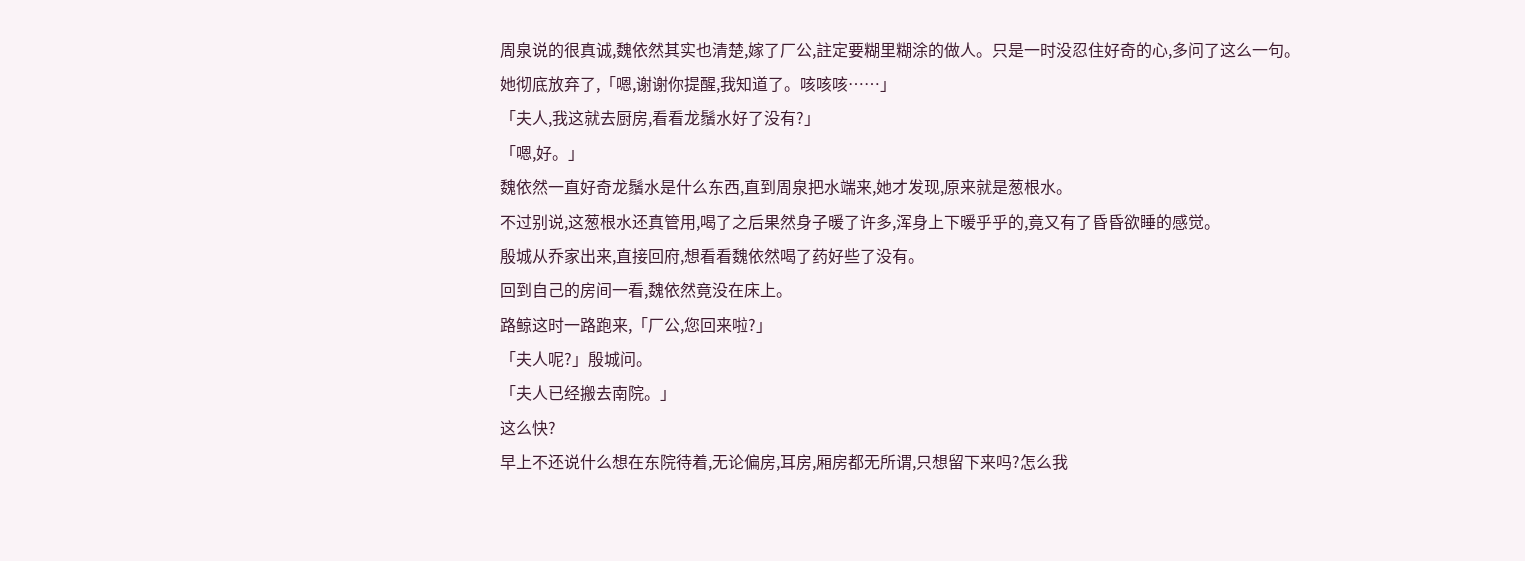周泉说的很真诚,魏依然其实也清楚,嫁了厂公,註定要糊里糊涂的做人。只是一时没忍住好奇的心,多问了这么一句。
她彻底放弃了,「嗯,谢谢你提醒,我知道了。咳咳咳……」
「夫人,我这就去厨房,看看龙鬚水好了没有?」
「嗯,好。」
魏依然一直好奇龙鬚水是什么东西,直到周泉把水端来,她才发现,原来就是葱根水。
不过别说,这葱根水还真管用,喝了之后果然身子暖了许多,浑身上下暖乎乎的,竟又有了昏昏欲睡的感觉。
殷城从乔家出来,直接回府,想看看魏依然喝了药好些了没有。
回到自己的房间一看,魏依然竟没在床上。
路鲸这时一路跑来,「厂公,您回来啦?」
「夫人呢?」殷城问。
「夫人已经搬去南院。」
这么快?
早上不还说什么想在东院待着,无论偏房,耳房,厢房都无所谓,只想留下来吗?怎么我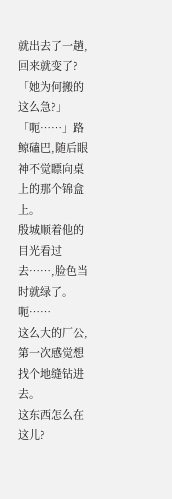就出去了一趟,回来就变了?
「她为何搬的这么急?」
「呃……」路鲸磕巴,随后眼神不觉瞟向桌上的那个锦盒上。
殷城顺着他的目光看过去……,脸色当时就绿了。
呃……
这么大的厂公,第一次感觉想找个地缝钻进去。
这东西怎么在这儿?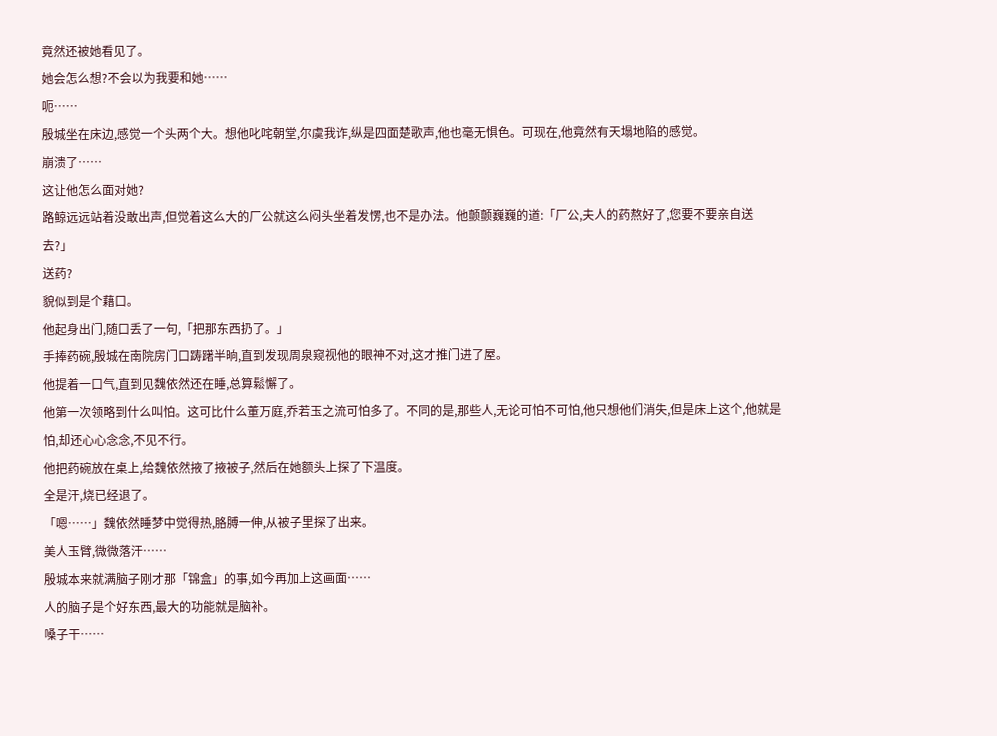竟然还被她看见了。
她会怎么想?不会以为我要和她……
呃……
殷城坐在床边,感觉一个头两个大。想他叱咤朝堂,尔虞我诈,纵是四面楚歌声,他也毫无惧色。可现在,他竟然有天塌地陷的感觉。
崩溃了……
这让他怎么面对她?
路鲸远远站着没敢出声,但觉着这么大的厂公就这么闷头坐着发愣,也不是办法。他颤颤巍巍的道:「厂公,夫人的药熬好了,您要不要亲自送去?」
送药?
貌似到是个藉口。
他起身出门,随口丢了一句,「把那东西扔了。」
手捧药碗,殷城在南院房门口踌躇半晌,直到发现周泉窥视他的眼神不对,这才推门进了屋。
他提着一口气,直到见魏依然还在睡,总算鬆懈了。
他第一次领略到什么叫怕。这可比什么董万庭,乔若玉之流可怕多了。不同的是,那些人,无论可怕不可怕,他只想他们消失,但是床上这个,他就是怕,却还心心念念,不见不行。
他把药碗放在桌上,给魏依然掖了掖被子,然后在她额头上探了下温度。
全是汗,烧已经退了。
「嗯……」魏依然睡梦中觉得热,胳膊一伸,从被子里探了出来。
美人玉臂,微微落汗……
殷城本来就满脑子刚才那「锦盒」的事,如今再加上这画面……
人的脑子是个好东西,最大的功能就是脑补。
嗓子干……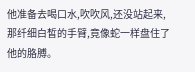他准备去喝口水,吹吹风,还没站起来,那纤细白皙的手臂,竟像蛇一样盘住了他的胳膊。